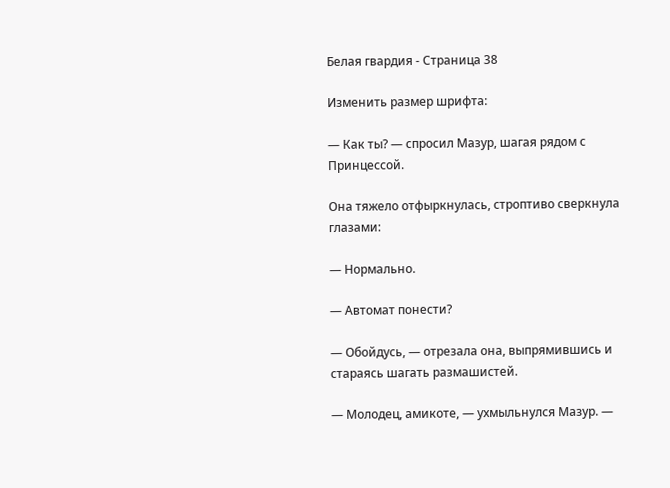Белая гвардия - Страница 38

Изменить размер шрифта:

— Как ты? — спросил Мазур, шагая рядом с Принцессой.

Она тяжело отфыркнулась, строптиво сверкнула глазами:

— Нормально.

— Автомат понести?

— Обойдусь, — отрезала она, выпрямившись и стараясь шагать размашистей.

— Молодец, амикоте, — ухмыльнулся Мазур. —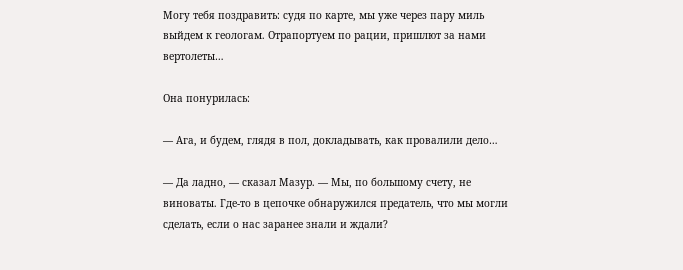Могу тебя поздравить: судя по карте, мы уже через пару миль выйдем к геологам. Отрапортуем по рации, пришлют за нами вертолеты…

Она понурилась:

— Ага, и будем, глядя в пол, докладывать, как провалили дело…

— Да ладно, — сказал Мазур. — Мы, по большому счету, не виноваты. Где-то в цепочке обнаружился предатель, что мы могли сделать, если о нас заранее знали и ждали?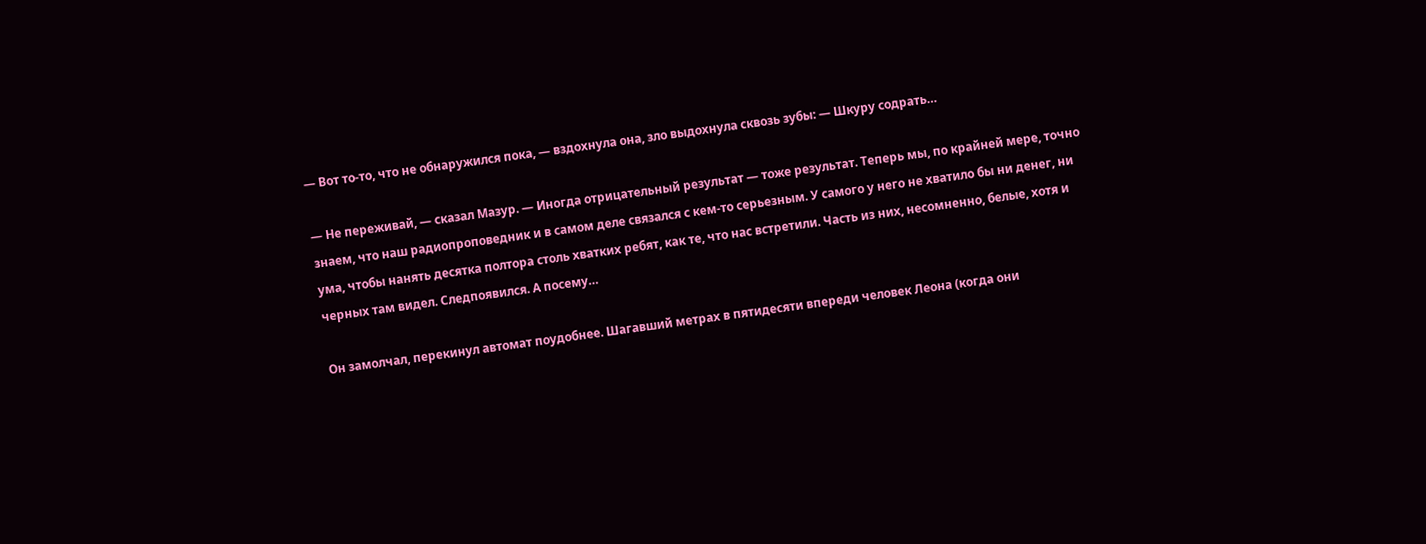— Вот то-то, что не обнаружился пока, — вздохнула она, зло выдохнула сквозь зубы: — Шкуру содрать…

— Не переживай, — сказал Мазур. — Иногда отрицательный результат — тоже результат. Теперь мы, по крайней мере, точно знаем, что наш радиопроповедник и в самом деле связался с кем-то серьезным. У самого у него не хватило бы ни денег, ни ума, чтобы нанять десятка полтора столь хватких ребят, как те, что нас встретили. Часть из них, несомненно, белые, хотя и черных там видел. Следпоявился. А посему…

Он замолчал, перекинул автомат поудобнее. Шагавший метрах в пятидесяти впереди человек Леона (когда они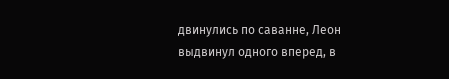двинулись по саванне, Леон выдвинул одного вперед, в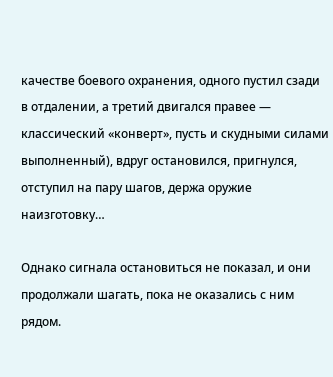качестве боевого охранения, одного пустил сзади в отдалении, а третий двигался правее — классический «конверт», пусть и скудными силами выполненный), вдруг остановился, пригнулся, отступил на пару шагов, держа оружие наизготовку…

Однако сигнала остановиться не показал, и они продолжали шагать, пока не оказались с ним рядом.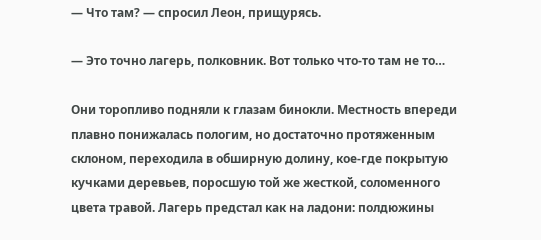— Что там? — спросил Леон, прищурясь.

— Это точно лагерь, полковник. Вот только что-то там не то…

Они торопливо подняли к глазам бинокли. Местность впереди плавно понижалась пологим, но достаточно протяженным склоном, переходила в обширную долину, кое-где покрытую кучками деревьев, поросшую той же жесткой, соломенного цвета травой. Лагерь предстал как на ладони: полдюжины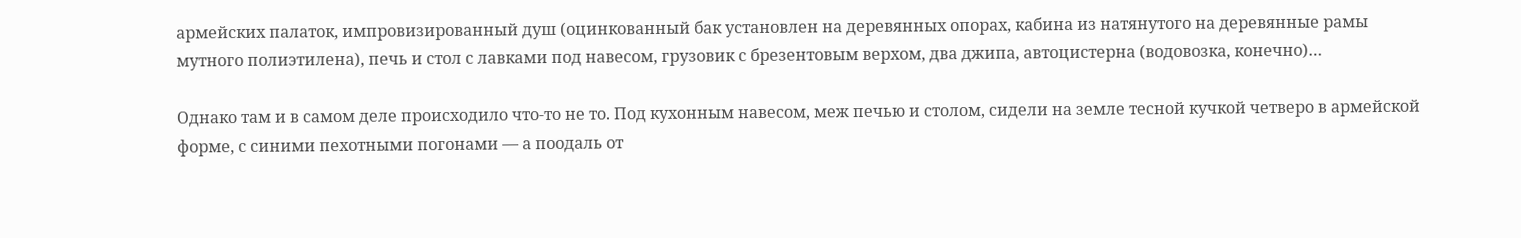армейских палаток, импровизированный душ (оцинкованный бак установлен на деревянных опорах, кабина из натянутого на деревянные рамы мутного полиэтилена), печь и стол с лавками под навесом, грузовик с брезентовым верхом, два джипа, автоцистерна (водовозка, конечно)…

Однако там и в самом деле происходило что-то не то. Под кухонным навесом, меж печью и столом, сидели на земле тесной кучкой четверо в армейской форме, с синими пехотными погонами — а поодаль от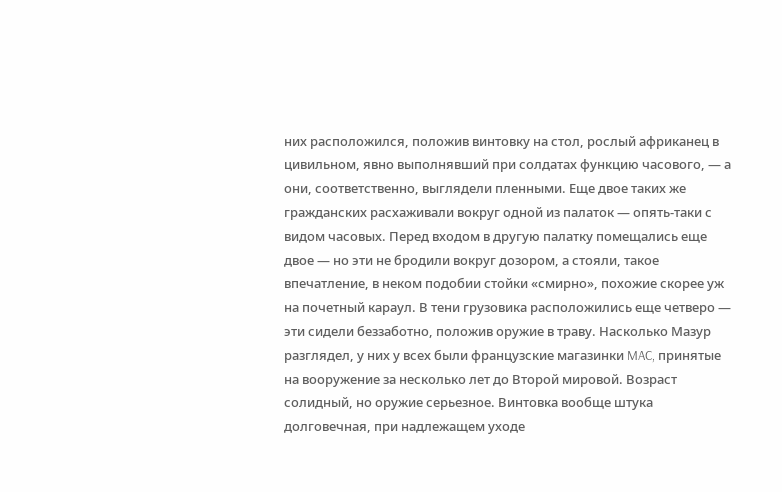них расположился, положив винтовку на стол, рослый африканец в цивильном, явно выполнявший при солдатах функцию часового, — а они, соответственно, выглядели пленными. Еще двое таких же гражданских расхаживали вокруг одной из палаток — опять-таки с видом часовых. Перед входом в другую палатку помещались еще двое — но эти не бродили вокруг дозором, а стояли, такое впечатление, в неком подобии стойки «смирно», похожие скорее уж на почетный караул. В тени грузовика расположились еще четверо — эти сидели беззаботно, положив оружие в траву. Насколько Мазур разглядел, у них у всех были французские магазинки MAC, принятые на вооружение за несколько лет до Второй мировой. Возраст солидный, но оружие серьезное. Винтовка вообще штука долговечная, при надлежащем уходе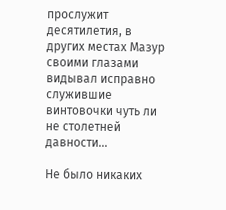прослужит десятилетия, в других местах Мазур своими глазами видывал исправно служившие винтовочки чуть ли не столетней давности…

Не было никаких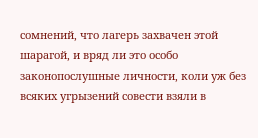сомнений, что лагерь захвачен этой шарагой, и вряд ли это особо законопослушные личности, коли уж без всяких угрызений совести взяли в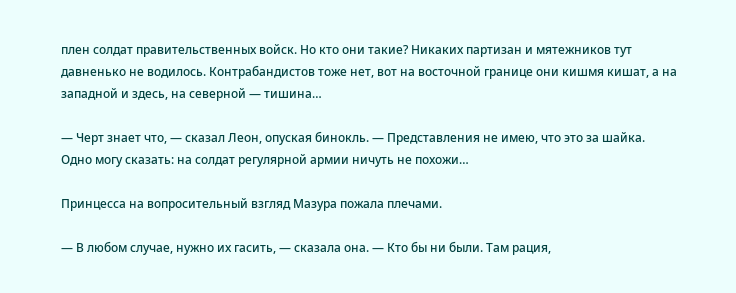плен солдат правительственных войск. Но кто они такие? Никаких партизан и мятежников тут давненько не водилось. Контрабандистов тоже нет, вот на восточной границе они кишмя кишат, а на западной и здесь, на северной — тишина…

— Черт знает что, — сказал Леон, опуская бинокль. — Представления не имею, что это за шайка. Одно могу сказать: на солдат регулярной армии ничуть не похожи…

Принцесса на вопросительный взгляд Мазура пожала плечами.

— В любом случае, нужно их гасить, — сказала она. — Кто бы ни были. Там рация,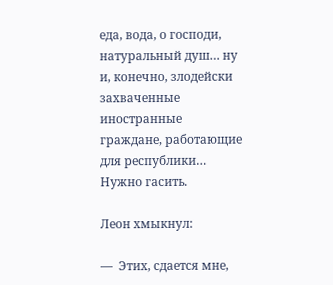еда, вода, о господи, натуральный душ… ну и, конечно, злодейски захваченные иностранные граждане, работающие для республики… Нужно гасить.

Леон хмыкнул:

—  Этих, сдается мне,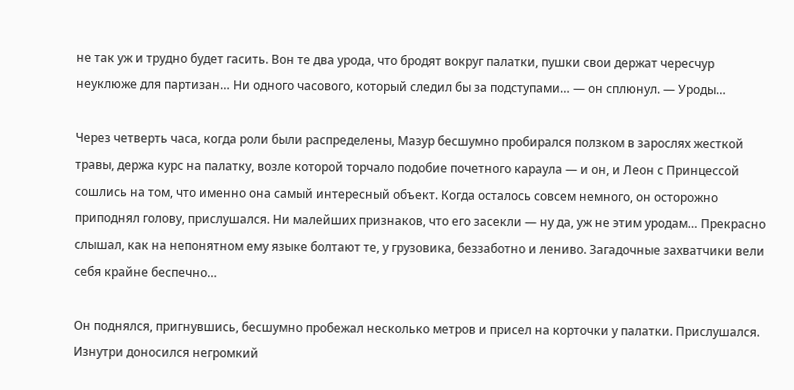не так уж и трудно будет гасить. Вон те два урода, что бродят вокруг палатки, пушки свои держат чересчур неуклюже для партизан… Ни одного часового, который следил бы за подступами… — он сплюнул. — Уроды…

Через четверть часа, когда роли были распределены, Мазур бесшумно пробирался ползком в зарослях жесткой травы, держа курс на палатку, возле которой торчало подобие почетного караула — и он, и Леон с Принцессой сошлись на том, что именно она самый интересный объект. Когда осталось совсем немного, он осторожно приподнял голову, прислушался. Ни малейших признаков, что его засекли — ну да, уж не этим уродам… Прекрасно слышал, как на непонятном ему языке болтают те, у грузовика, беззаботно и лениво. Загадочные захватчики вели себя крайне беспечно…

Он поднялся, пригнувшись, бесшумно пробежал несколько метров и присел на корточки у палатки. Прислушался. Изнутри доносился негромкий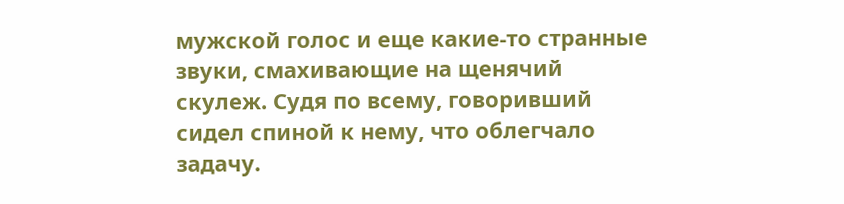мужской голос и еще какие-то странные звуки, смахивающие на щенячий скулеж. Судя по всему, говоривший сидел спиной к нему, что облегчало задачу.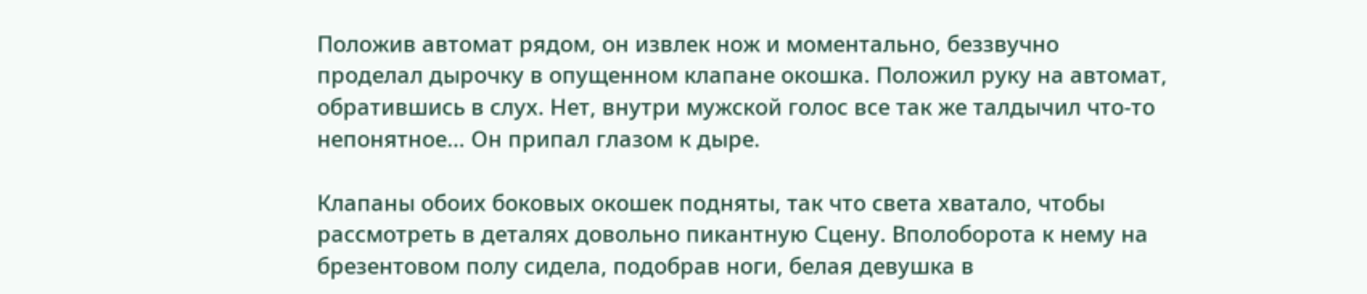Положив автомат рядом, он извлек нож и моментально, беззвучно проделал дырочку в опущенном клапане окошка. Положил руку на автомат, обратившись в слух. Нет, внутри мужской голос все так же талдычил что-то непонятное… Он припал глазом к дыре.

Клапаны обоих боковых окошек подняты, так что света хватало, чтобы рассмотреть в деталях довольно пикантную Сцену. Вполоборота к нему на брезентовом полу сидела, подобрав ноги, белая девушка в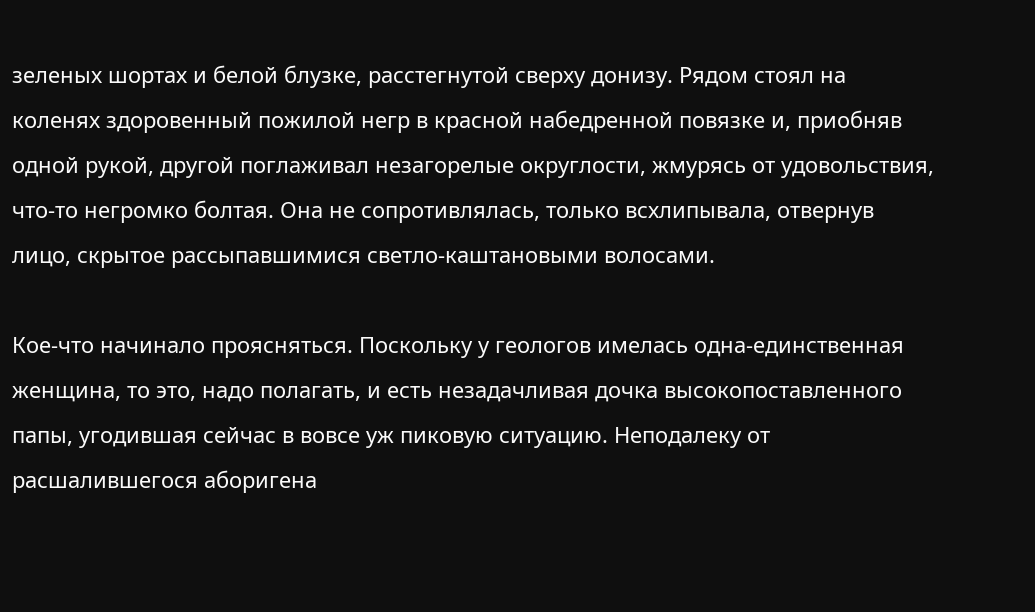зеленых шортах и белой блузке, расстегнутой сверху донизу. Рядом стоял на коленях здоровенный пожилой негр в красной набедренной повязке и, приобняв одной рукой, другой поглаживал незагорелые округлости, жмурясь от удовольствия, что-то негромко болтая. Она не сопротивлялась, только всхлипывала, отвернув лицо, скрытое рассыпавшимися светло-каштановыми волосами.

Кое-что начинало проясняться. Поскольку у геологов имелась одна-единственная женщина, то это, надо полагать, и есть незадачливая дочка высокопоставленного папы, угодившая сейчас в вовсе уж пиковую ситуацию. Неподалеку от расшалившегося аборигена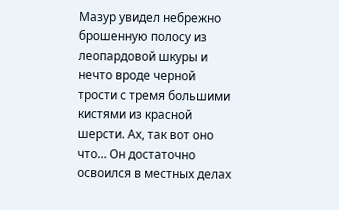Мазур увидел небрежно брошенную полосу из леопардовой шкуры и нечто вроде черной трости с тремя большими кистями из красной шерсти. Ах, так вот оно что… Он достаточно освоился в местных делах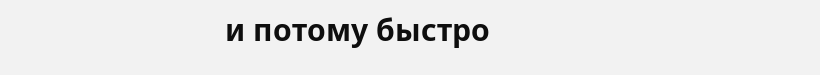и потому быстро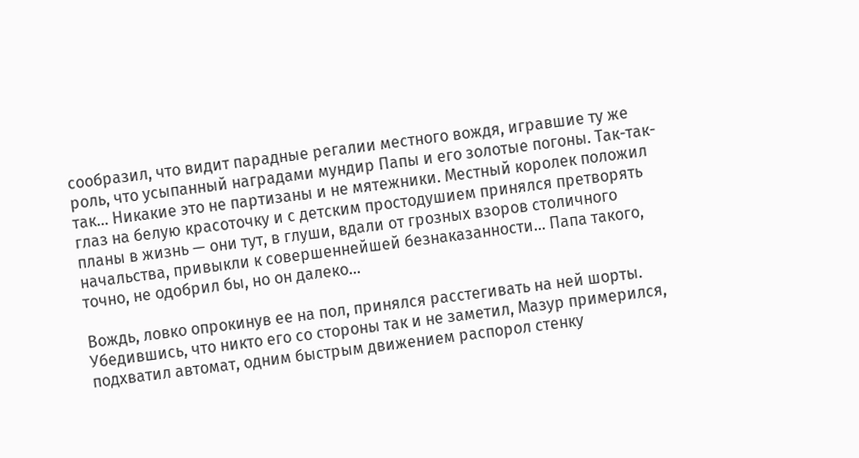сообразил, что видит парадные регалии местного вождя, игравшие ту же роль, что усыпанный наградами мундир Папы и его золотые погоны. Так-так-так… Никакие это не партизаны и не мятежники. Местный королек положил глаз на белую красоточку и с детским простодушием принялся претворять планы в жизнь — они тут, в глуши, вдали от грозных взоров столичного начальства, привыкли к совершеннейшей безнаказанности… Папа такого, точно, не одобрил бы, но он далеко…

Вождь, ловко опрокинув ее на пол, принялся расстегивать на ней шорты. Убедившись, что никто его со стороны так и не заметил, Мазур примерился, подхватил автомат, одним быстрым движением распорол стенку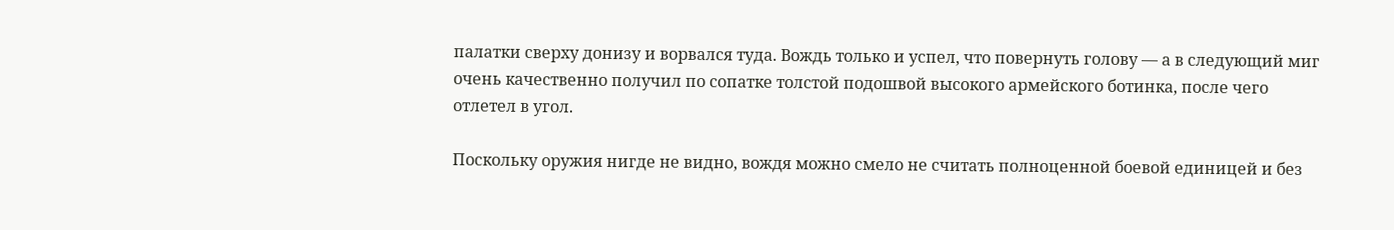палатки сверху донизу и ворвался туда. Вождь только и успел, что повернуть голову — а в следующий миг очень качественно получил по сопатке толстой подошвой высокого армейского ботинка, после чего отлетел в угол.

Поскольку оружия нигде не видно, вождя можно смело не считать полноценной боевой единицей и без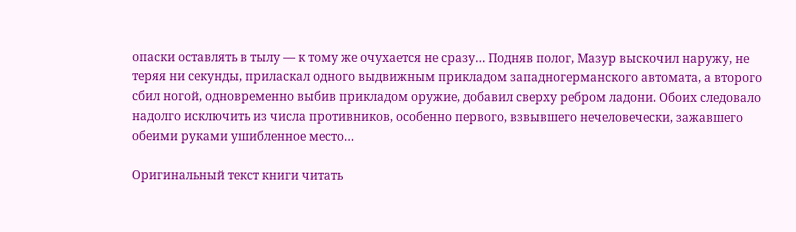опаски оставлять в тылу — к тому же очухается не сразу… Подняв полог, Мазур выскочил наружу, не теряя ни секунды, приласкал одного выдвижным прикладом западногерманского автомата, а второго сбил ногой, одновременно выбив прикладом оружие, добавил сверху ребром ладони. Обоих следовало надолго исключить из числа противников, особенно первого, взвывшего нечеловечески, зажавшего обеими руками ушибленное место…

Оригинальный текст книги читать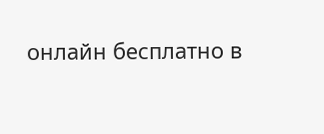онлайн бесплатно в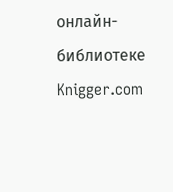онлайн-библиотеке Knigger.com